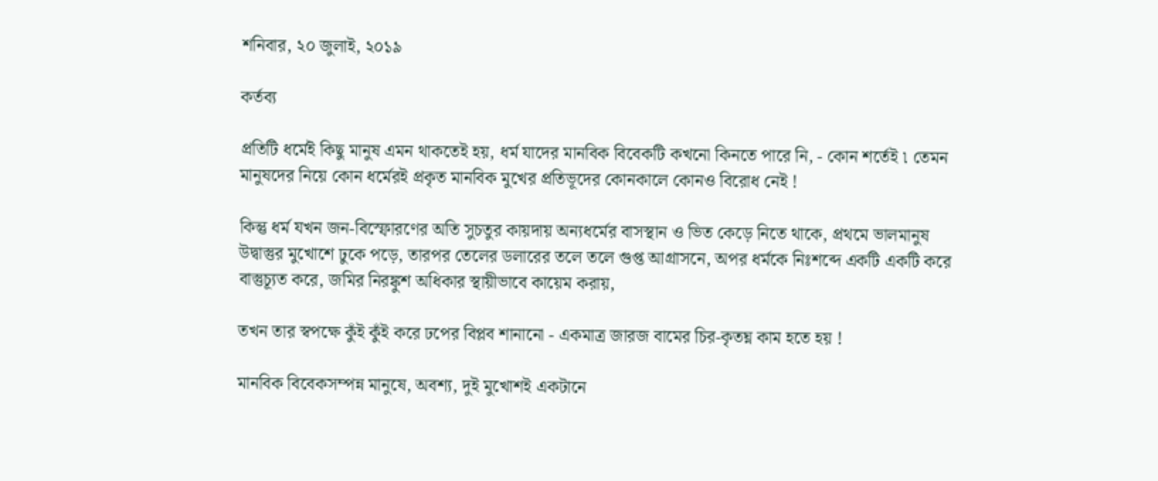শনিবার, ২০ জুলাই, ২০১৯

কর্তব্য

প্রতিটি ধর্মেই কিছু মানুষ এমন থাকতেই হয়, ধর্ম যাদের মানবিক বিবেকটি কখনো কিনতে পারে নি, - কোন শর্তেই ৷ তেমন মানুষদের নিয়ে কোন ধর্মেরই প্রকৃত মানবিক মুখের প্রতিভূদের কোনকালে কোনও বিরোধ নেই !

কিন্তু ধর্ম যখন জন-বিস্ফোরণের অতি সুচতুর কায়দায় অন্যধর্মের বাসস্থান ও ভিত কেড়ে নিতে থাকে, প্রথমে ভালমানুষ উদ্বাস্তুর মুখোশে ঢুকে পড়ে, তারপর তেলের ডলারের তলে তলে গুপ্ত আগ্রাসনে, অপর ধর্মকে নিঃশব্দে একটি একটি করে বাস্তুচ্যূত করে, জমির নিরঙ্কুশ অধিকার স্থায়ীভাবে কায়েম করায়,

তখন তার স্বপক্ষে কুঁই কুঁই করে ঢপের বিপ্লব শানানো - একমাত্র জারজ বামের চির-কৃতঘ্ন কাম হতে হয় !

মানবিক বিবেকসম্পন্ন মানুষে, অবশ্য, দুই মুখোশই একটানে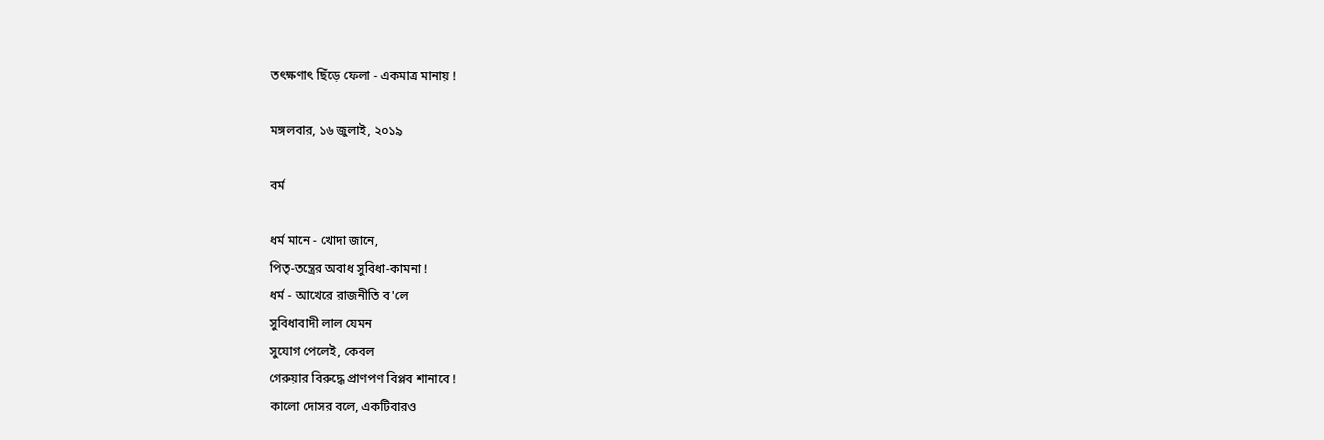তৎক্ষণাৎ ছিঁড়ে ফেলা - একমাত্র মানায় !

মঙ্গলবার, ১৬ জুলাই, ২০১৯

বর্ম

ধর্ম মানে - খোদা জানে,
পিতৃ-তন্ত্রের অবাধ সুবিধা-কামনা !
ধর্ম - আখেরে রাজনীতি ব'লে
সুবিধাবাদী লাল যেমন
সুযোগ পেলেই, কেবল
গেরুয়ার বিরুদ্ধে প্রাণপণ বিপ্লব শানাবে !
কালো দোসর বলে, একটিবারও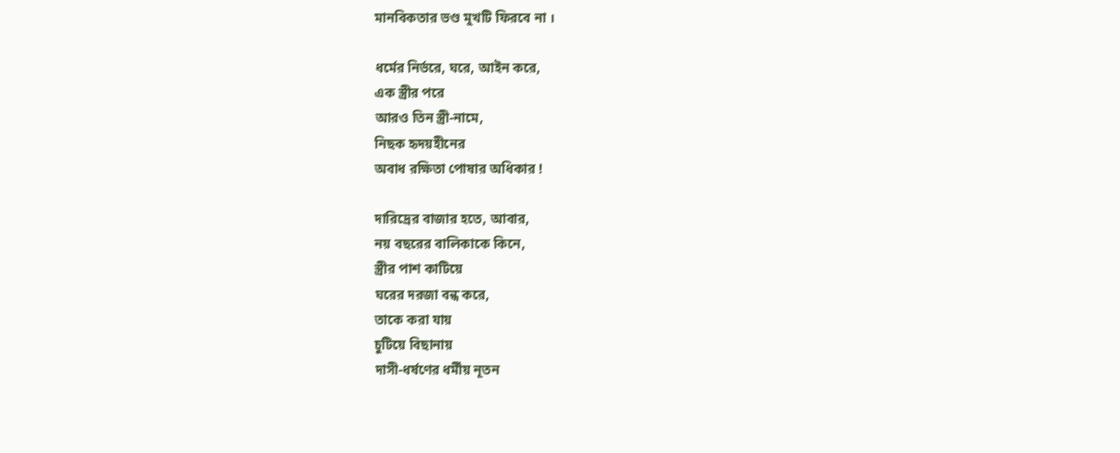মানবিকতার ভণ্ড মুখটি ফিরবে না ।

ধর্মের নির্ভরে, ঘরে, আইন করে,
এক স্ত্রীর পরে
আরও তিন স্ত্রী-নামে,
নিছক হৃদয়হীনের
অবাধ রক্ষিতা পোষার অধিকার !

দারিদ্রের বাজার হতে, আবার,
নয় বছরের বালিকাকে কিনে,
স্ত্রীর পাশ কাটিয়ে
ঘরের দরজা বন্ধ করে,
তাকে করা যায়
চুটিয়ে বিছানায়
দাসী-ধর্ষণের ধর্মীয় নূতন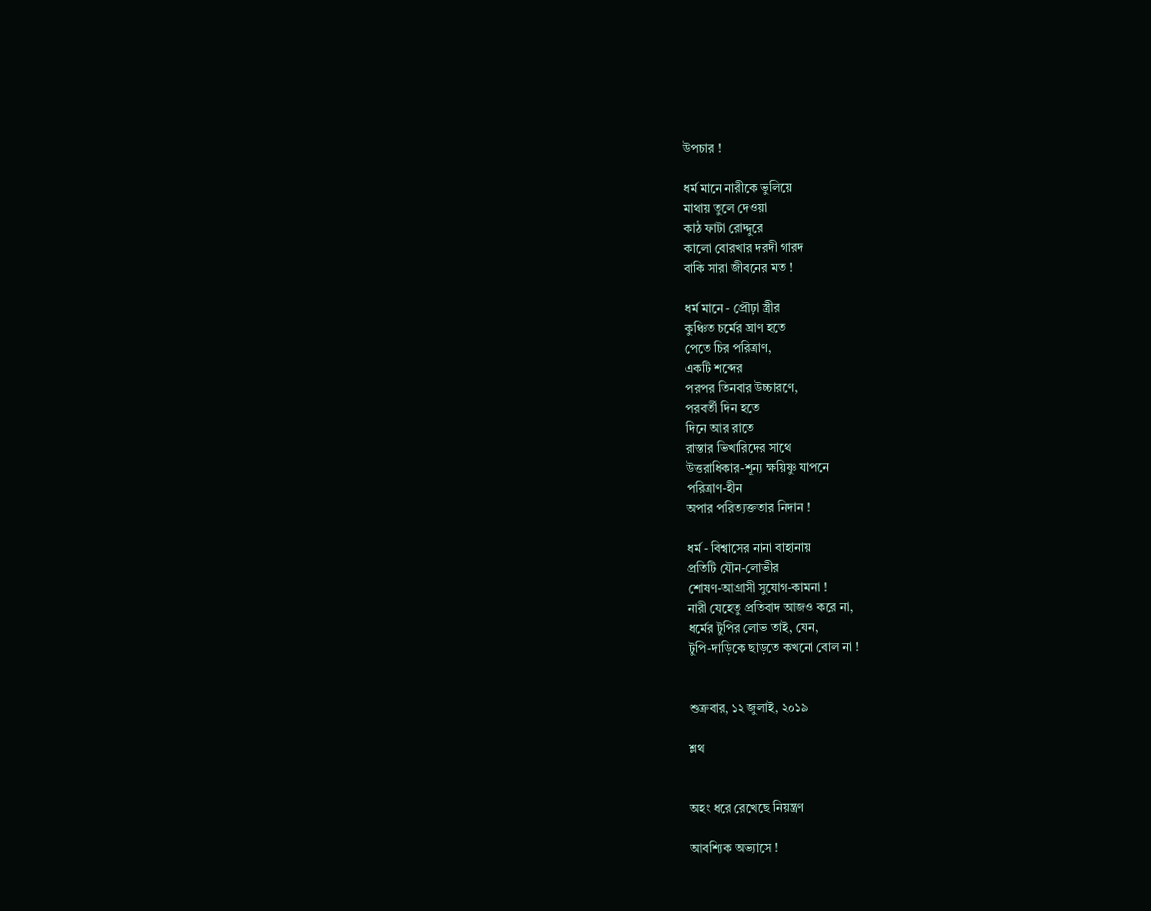উপচার !

ধর্ম মানে নারীকে ভুলিয়ে
মাথায় তুলে দেওয়া
কাঠ ফাটা রোদ্দুরে
কালো বোরখার দরদী গারদ
বাকি সারা জীবনের মত !

ধর্ম মানে - প্রৌঢ়া স্ত্রীর
কুঞ্চিত চর্মের ঘ্রাণ হতে
পেতে চির পরিত্রাণ,
একটি শব্দের
পরপর তিনবার উচ্চারণে,
পরবর্তী দিন হতে
দিনে আর রাতে
রাস্তার ভিখারিদের সাথে
উত্তরাধিকার-শূন্য ক্ষয়িষ্ণু যাপনে
পরিত্রাণ-হীন
অপার পরিত্যক্ততার নিদান !

ধর্ম - বিশ্বাসের নানা বাহানায়
প্রতিটি যৌন-লোভীর
শোষণ-আগ্রাসী সুযোগ-কামনা !
নারী যেহেতু প্রতিবাদ আজও করে না,
ধর্মের টুপির লোভ তাই, যেন,
টুপি-দাড়িকে ছাড়তে কখনো বোল না !


শুক্রবার, ১২ জুলাই, ২০১৯

শ্লথ


অহং ধরে রেখেছে নিয়ন্ত্রণ

আবশ্যিক অভ্যাসে !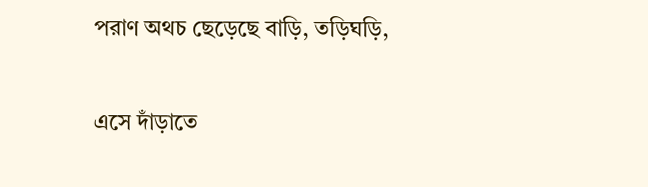পরাণ অথচ ছেড়েছে বাড়ি, তড়িঘড়ি,

এসে দাঁড়াতে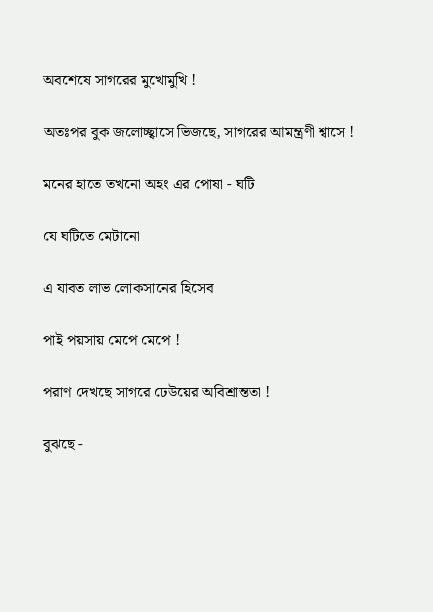অবশেষে সাগরের মুখোমুখি !

অতঃপর বুক জলোচ্ছ্বাসে ভিজছে, সাগরের আমন্ত্রণী শ্বাসে !

মনের হাতে তখনো অহং এর পোষা - ঘটি

যে ঘটিতে মেটানো

এ যাবত লাভ লোকসানের হিসেব

পাই পয়সায় মেপে মেপে !

পরাণ দেখছে সাগরে ঢেউয়ের অবিশ্রান্ততা !

বুঝছে -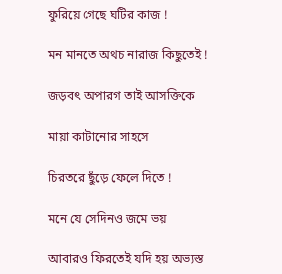ফুরিয়ে গেছে ঘটির কাজ !

মন মানতে অথচ নারাজ কিছুতেই !

জড়বৎ অপারগ তাই আসক্তিকে

মায়া কাটানোর সাহসে

চিরতরে ছুঁড়ে ফেলে দিতে !

মনে যে সেদিনও জমে ভয়

আবারও ফিরতেই যদি হয় অভ্যস্ত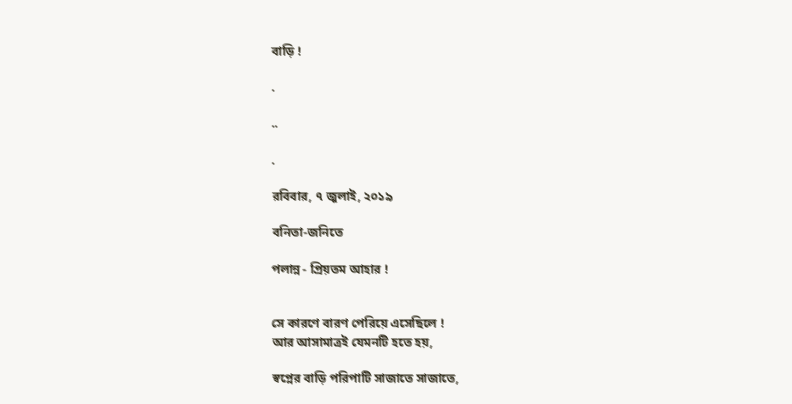বাড়ি !

.

..

.

রবিবার, ৭ জুলাই, ২০১৯

বনিতা-জনিতে

পলান্ন - প্রিয়তম আহার !


সে কারণে বারণ পেরিয়ে এসেছিলে !
আর আসামাত্রই যেমনটি হতে হয়,

স্বপ্নের বাড়ি পরিপাটি সাজাতে সাজাতে,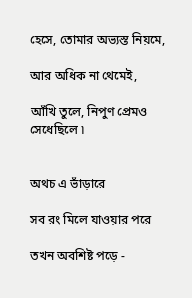হেসে, তোমার অভ্যস্ত নিয়মে,

আর অধিক না থেমেই,

আঁখি তুলে, নিপুণ প্রেমও সেধেছিলে ৷


অথচ এ ভাঁড়ারে

সব রং মিলে যাওয়ার পরে

তখন অবশিষ্ট পড়ে -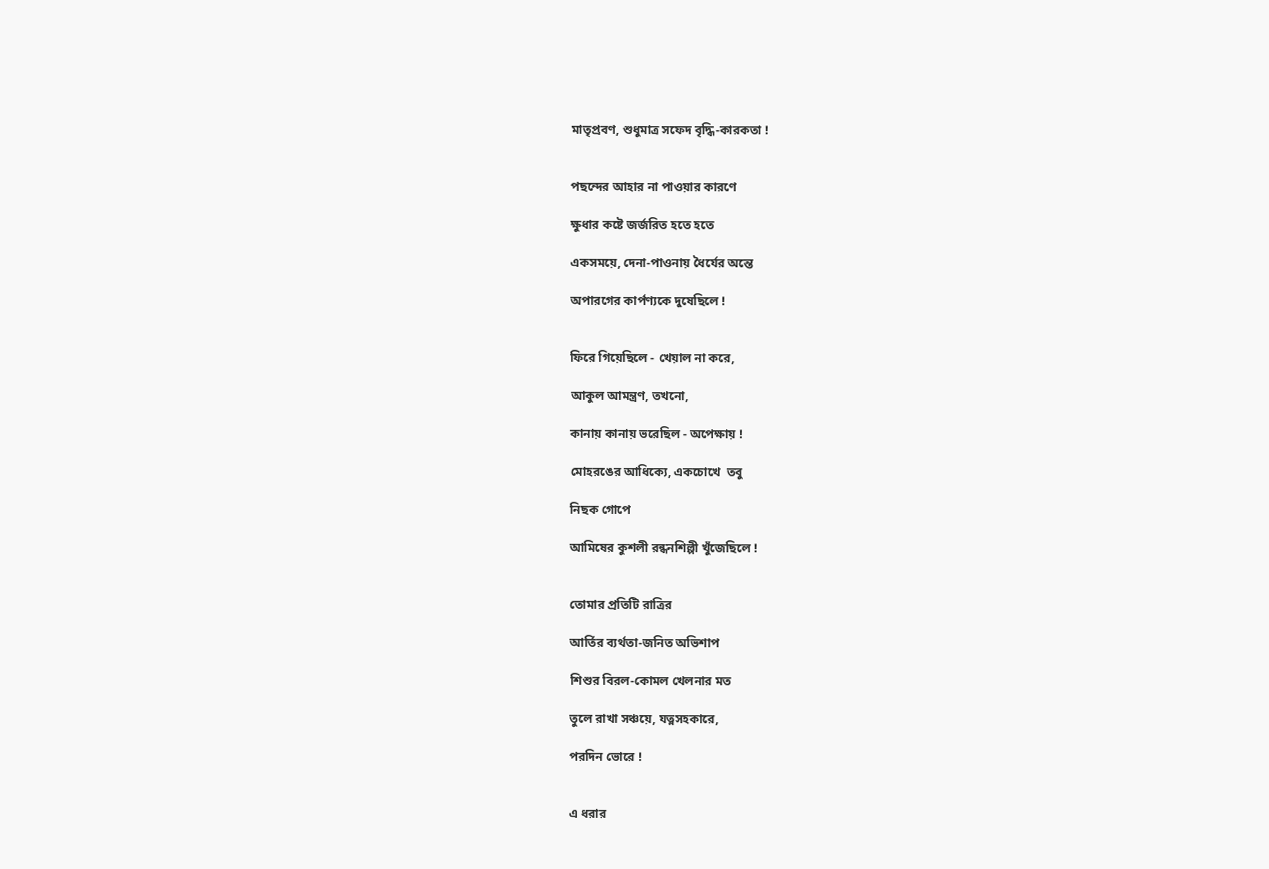মাতৃপ্রবণ, শুধুমাত্র সফেদ বৃদ্ধি-কারকতা !


পছন্দের আহার না পাওয়ার কারণে

ক্ষুধার কষ্টে জর্জরিত হতে হতে

একসময়ে, দেনা-পাওনায় ধৈর্যের অন্তে

অপারগের কার্পণ্যকে দুষেছিলে !


ফিরে গিয়েছিলে - খেয়াল না করে,

আকুল আমন্ত্রণ, তখনো,

কানায় কানায় ভরেছিল - অপেক্ষায় !

মোহরঙের আধিক্যে, একচোখে  তবু

নিছক গোপে

আমিষের কুশলী রন্ধনশিল্পী খুঁজেছিলে !


তোমার প্রতিটি রাত্রির

আর্তির ব্যর্থতা-জনিত অভিশাপ

শিশুর বিরল-কোমল খেলনার মত

তুলে রাখা সঞ্চয়ে, যত্নসহকারে,

পরদিন ভোরে !


এ ধরার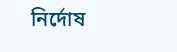নির্দোষ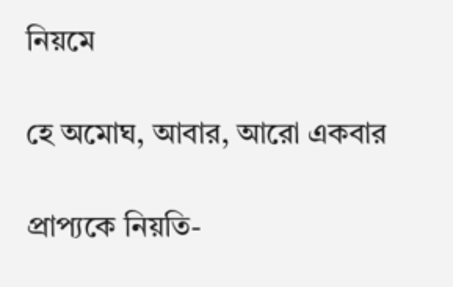নিয়মে

হে অমোঘ, আবার, আরো একবার

প্রাপ্যকে নিয়তি-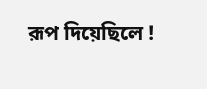রূপ দিয়েছিলে !